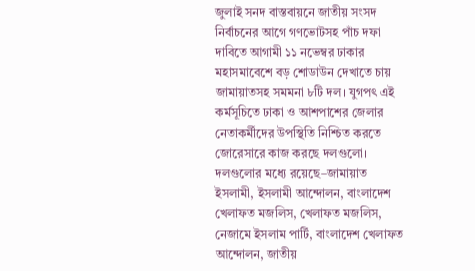জুলাই সনদ বাস্তবায়নে জাতীয় সংসদ নির্বাচনের আগে গণভোটসহ পাঁচ দফা দাবিতে আগামী ১১ নভেম্বর ঢাকার মহাসমাবেশে বড় শোডাউন দেখাতে চায় জামায়াতসহ সমমনা ৮টি দল। যুগপৎ এই কর্মসূচিতে ঢাকা ও আশপাশের জেলার নেতাকর্মীদের উপস্থিতি নিশ্চিত করতে জোরেসারে কাজ করছে দলগুলো।
দলগুলোর মধ্যে রয়েছে–জামায়াত ইসলামী, ইসলামী আন্দোলন, বাংলাদেশ খেলাফত মজলিস, খেলাফত মজলিস, নেজামে ইসলাম পার্টি, বাংলাদেশ খেলাফত আন্দোলন, জাতীয়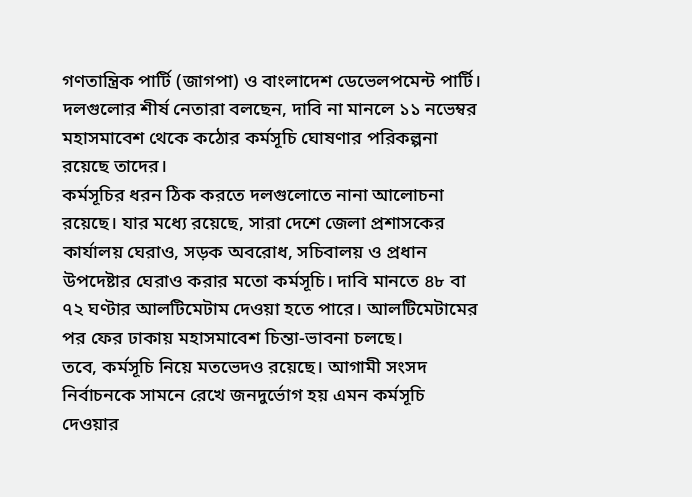গণতান্ত্রিক পার্টি (জাগপা) ও বাংলাদেশ ডেভেলপমেন্ট পার্টি।
দলগুলোর শীর্ষ নেতারা বলছেন, দাবি না মানলে ১১ নভেম্বর মহাসমাবেশ থেকে কঠোর কর্মসূচি ঘোষণার পরিকল্পনা রয়েছে তাদের।
কর্মসূচির ধরন ঠিক করতে দলগুলোতে নানা আলোচনা রয়েছে। যার মধ্যে রয়েছে, সারা দেশে জেলা প্রশাসকের কার্যালয় ঘেরাও, সড়ক অবরোধ, সচিবালয় ও প্রধান উপদেষ্টার ঘেরাও করার মতো কর্মসূচি। দাবি মানতে ৪৮ বা ৭২ ঘণ্টার আলটিমেটাম দেওয়া হতে পারে। আলটিমেটামের পর ফের ঢাকায় মহাসমাবেশ চিন্তা-ভাবনা চলছে।
তবে, কর্মসূচি নিয়ে মতভেদও রয়েছে। আগামী সংসদ নির্বাচনকে সামনে রেখে জনদুর্ভোগ হয় এমন কর্মসূচি দেওয়ার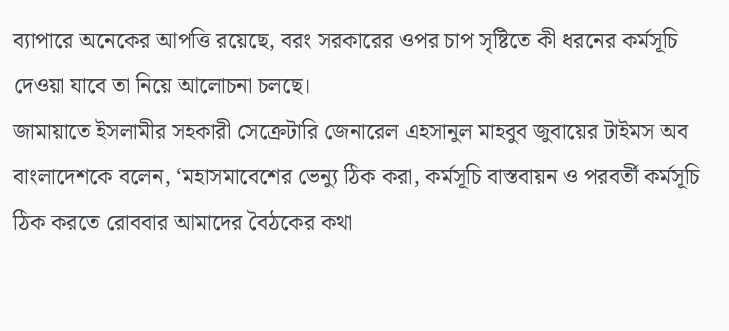ব্যাপারে অনেকের আপত্তি রয়েছে, বরং সরকারের ওপর চাপ সৃষ্টিতে কী ধরনের কর্মসূচি দেওয়া যাবে তা নিয়ে আলোচনা চলছে।
জামায়াতে ইসলামীর সহকারী সেক্রেটারি জেনারেল এহসানুল মাহবুব জুবায়ের টাইমস অব বাংলাদেশকে বলেন, ‘মহাসমাবেশের ভেন্যু ঠিক করা, কর্মসূচি বাস্তবায়ন ও পরবর্তী কর্মসূচি ঠিক করতে রোববার আমাদের বৈঠকের কথা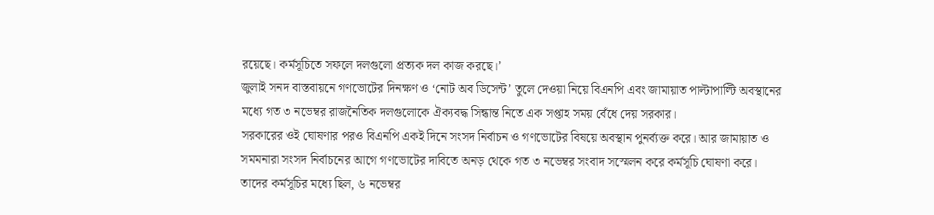রয়েছে। কর্মসূচিতে সফলে দলগুলো প্রত্যক দল কাজ করছে।’
জুলাই সনদ বাস্তবায়নে গণভোটের দিনক্ষণ ও ‘নোট অব ডিসেন্ট’ তুলে দেওয়া নিয়ে বিএনপি এবং জামায়াত পাল্টাপাল্টি অবস্থানের মধ্যে গত ৩ নভেম্বর রাজনৈতিক দলগুলোকে ঐক্যবদ্ধ সিন্ধান্ত নিতে এক সপ্তাহ সময় বেঁধে দেয় সরকার।
সরকারের ওই ঘোষণার পরও বিএনপি একই দিনে সংসদ নির্বাচন ও গণভোটের বিষয়ে অবস্থান পুনর্ব্যক্ত করে। আর জামায়াত ও সমমনারা সংসদ নির্বাচনের আগে গণভোটের দাবিতে অনড় থেকে গত ৩ নভেম্বর সংবাদ সস্মেলন করে কর্মসূচি ঘোষণা করে।
তাদের কর্মসূচির মধ্যে ছিল, ৬ নভেম্বর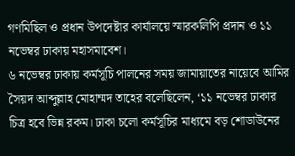গণমিছিল ও প্রধান উপদেষ্টার কার্যালয়ে স্মারকলিপি প্রদান ও ১১ নভেম্বর ঢাকায় মহাসমাবেশ।
৬ নভেম্বর ঢাকায় কর্মসূচি পালনের সময় জামায়াতের নায়েবে আমির সৈয়দ আব্দুল্লাহ মোহাম্মদ তাহের বলেছিলেন, ‘১১ নভেম্বর ঢাকার চিত্র হবে ভিন্ন রকম। ঢাকা চলো কর্মসূচির মাধ্যমে বড় শোডাউনের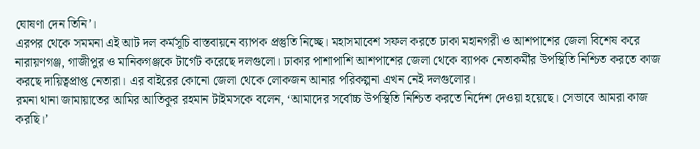ঘোষণা দেন তিনি’।
এরপর থেকে সমমনা এই আট দল কর্মসূচি বাস্তবায়নে ব্যাপক প্রস্তুতি নিচ্ছে। মহাসমাবেশ সফল করতে ঢাকা মহানগরী ও আশপাশের জেলা বিশেষ করে নারায়ণগঞ্জ, গাজীপুর ও মানিকগঞ্জকে টার্গেট করেছে দলগুলো। ঢাকার পাশাপাশি আশপাশের জেলা থেকে ব্যাপক নেতাকর্মীর উপস্থিতি নিশ্চিত করতে কাজ করছে দায়িত্বপ্রাপ্ত নেতারা। এর বাইরের কোনো জেলা থেকে লোকজন আনার পরিকল্পনা এখন নেই দলগুলোর।
রমনা থানা জামায়াতের আমির আতিকুর রহমান টাইমসকে বলেন, ‘আমাদের সর্বোচ্চ উপস্থিতি নিশ্চিত করতে নির্দেশ দেওয়া হয়েছে। সেভাবে আমরা কাজ করছি।’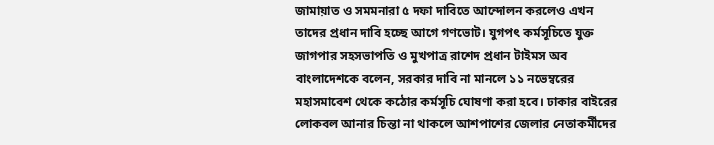জামায়াত ও সমমনারা ৫ দফা দাবিতে আন্দোলন করলেও এখন তাদের প্রধান দাবি হচ্ছে আগে গণভোট। যুগপৎ কর্মসূচিতে যুক্ত জাগপার সহসভাপতি ও মুখপাত্র রাশেদ প্রধান টাইমস অব বাংলাদেশকে বলেন, সরকার দাবি না মানলে ১১ নভেম্বরের মহাসমাবেশ থেকে কঠোর কর্মসূচি ঘোষণা করা হবে। ঢাকার বাইরের লোকবল আনার চিন্তা না থাকলে আশপাশের জেলার নেতাকর্মীদের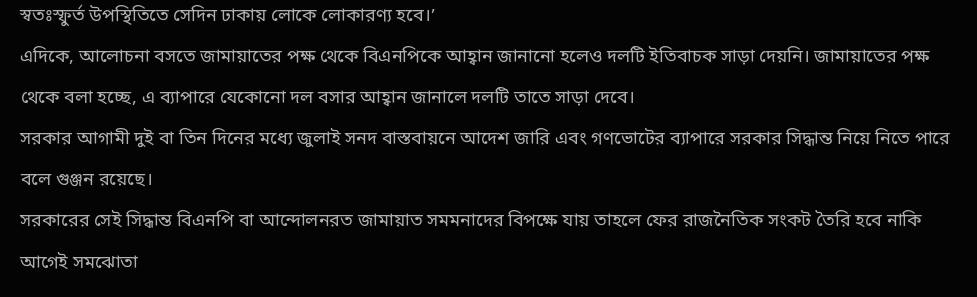স্বতঃস্ফুর্ত উপস্থিতিতে সেদিন ঢাকায় লোকে লোকারণ্য হবে।’
এদিকে, আলোচনা বসতে জামায়াতের পক্ষ থেকে বিএনপিকে আহ্বান জানানো হলেও দলটি ইতিবাচক সাড়া দেয়নি। জামায়াতের পক্ষ থেকে বলা হচ্ছে, এ ব্যাপারে যেকোনো দল বসার আহ্বান জানালে দলটি তাতে সাড়া দেবে।
সরকার আগামী দুই বা তিন দিনের মধ্যে জুলাই সনদ বাস্তবায়নে আদেশ জারি এবং গণভোটের ব্যাপারে সরকার সিদ্ধান্ত নিয়ে নিতে পারে বলে গুঞ্জন রয়েছে।
সরকারের সেই সিদ্ধান্ত বিএনপি বা আন্দোলনরত জামায়াত সমমনাদের বিপক্ষে যায় তাহলে ফের রাজনৈতিক সংকট তৈরি হবে নাকি আগেই সমঝোতা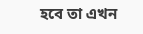হবে তা এখন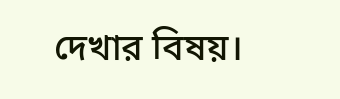দেখার বিষয়।